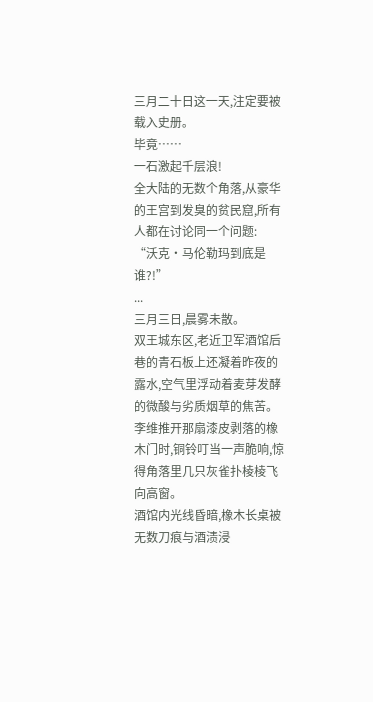三月二十日这一天,注定要被载入史册。
毕竟……
一石激起千层浪!
全大陆的无数个角落,从豪华的王宫到发臭的贫民窟,所有人都在讨论同一个问题:
“沃克·马伦勒玛到底是谁?!”
...
三月三日,晨雾未散。
双王城东区,老近卫军酒馆后巷的青石板上还凝着昨夜的露水,空气里浮动着麦芽发酵的微酸与劣质烟草的焦苦。李维推开那扇漆皮剥落的橡木门时,铜铃叮当一声脆响,惊得角落里几只灰雀扑棱棱飞向高窗。
酒馆内光线昏暗,橡木长桌被无数刀痕与酒渍浸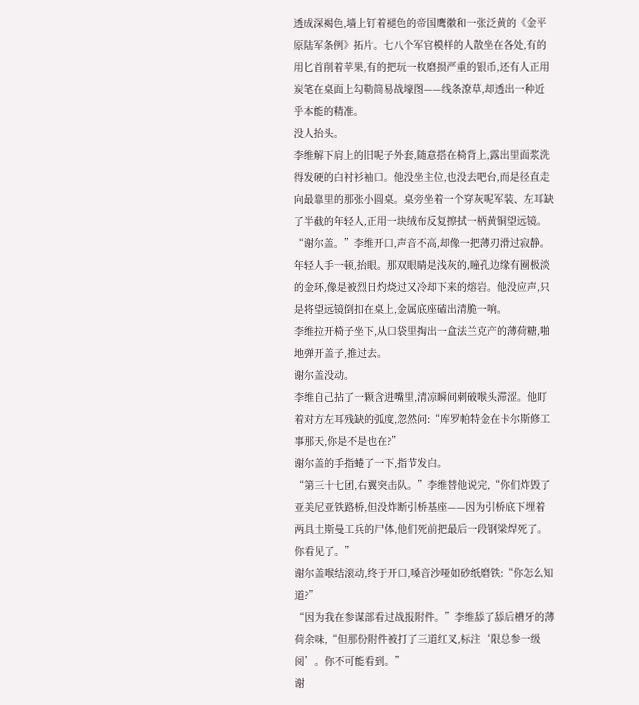透成深褐色,墙上钉着褪色的帝国鹰徽和一张泛黄的《金平原陆军条例》拓片。七八个军官模样的人散坐在各处,有的用匕首削着苹果,有的把玩一枚磨损严重的银币,还有人正用炭笔在桌面上勾勒简易战壕图——线条潦草,却透出一种近乎本能的精准。
没人抬头。
李维解下肩上的旧呢子外套,随意搭在椅背上,露出里面浆洗得发硬的白衬衫袖口。他没坐主位,也没去吧台,而是径直走向最靠里的那张小圆桌。桌旁坐着一个穿灰呢军装、左耳缺了半截的年轻人,正用一块绒布反复擦拭一柄黄铜望远镜。
“谢尔盖。”李维开口,声音不高,却像一把薄刃滑过寂静。
年轻人手一顿,抬眼。那双眼睛是浅灰的,瞳孔边缘有圈极淡的金环,像是被烈日灼烧过又冷却下来的熔岩。他没应声,只是将望远镜倒扣在桌上,金属底座磕出清脆一响。
李维拉开椅子坐下,从口袋里掏出一盒法兰克产的薄荷糖,啪地弹开盖子,推过去。
谢尔盖没动。
李维自己拈了一颗含进嘴里,清凉瞬间刺破喉头滞涩。他盯着对方左耳残缺的弧度,忽然问:“库罗帕特金在卡尔斯修工事那天,你是不是也在?”
谢尔盖的手指蜷了一下,指节发白。
“第三十七团,右翼突击队。”李维替他说完,“你们炸毁了亚美尼亚铁路桥,但没炸断引桥基座——因为引桥底下埋着两具土斯曼工兵的尸体,他们死前把最后一段钢梁焊死了。你看见了。”
谢尔盖喉结滚动,终于开口,嗓音沙哑如砂纸磨铁:“你怎么知道?”
“因为我在参谋部看过战报附件。”李维舔了舔后槽牙的薄荷余味,“但那份附件被打了三道红叉,标注‘限总参一级阅’。你不可能看到。”
谢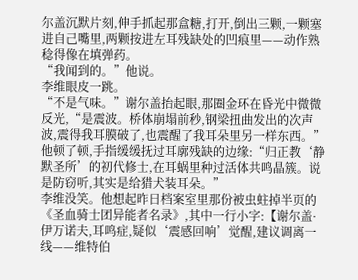尔盖沉默片刻,伸手抓起那盒糖,打开,倒出三颗,一颗塞进自己嘴里,两颗按进左耳残缺处的凹痕里——动作熟稔得像在填弹药。
“我闻到的。”他说。
李维眼皮一跳。
“不是气味。”谢尔盖抬起眼,那圈金环在昏光中微微反光,“是震波。桥体崩塌前秒,钢梁扭曲发出的次声波,震得我耳膜破了,也震醒了我耳朵里另一样东西。”
他顿了顿,手指缓缓抚过耳廓残缺的边缘:“归正教‘静默圣所’的初代修士,在耳蜗里种过活体共鸣晶簇。说是防窃听,其实是给猎犬装耳朵。”
李维没笑。他想起昨日档案室里那份被虫蛀掉半页的《圣血骑士团异能者名录》,其中一行小字:【谢尔盖·伊万诺夫,耳鸣症,疑似‘震感回响’觉醒,建议调离一线——维特伯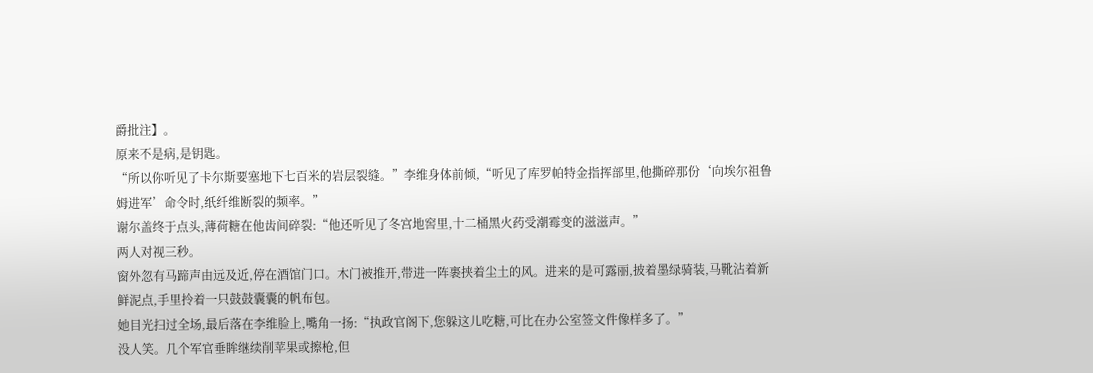爵批注】。
原来不是病,是钥匙。
“所以你听见了卡尔斯要塞地下七百米的岩层裂缝。”李维身体前倾,“听见了库罗帕特金指挥部里,他撕碎那份‘向埃尔祖鲁姆进军’命令时,纸纤维断裂的频率。”
谢尔盖终于点头,薄荷糖在他齿间碎裂:“他还听见了冬宫地窖里,十二桶黑火药受潮霉变的滋滋声。”
两人对视三秒。
窗外忽有马蹄声由远及近,停在酒馆门口。木门被推开,带进一阵裹挟着尘土的风。进来的是可露丽,披着墨绿骑装,马靴沾着新鲜泥点,手里拎着一只鼓鼓囊囊的帆布包。
她目光扫过全场,最后落在李维脸上,嘴角一扬:“执政官阁下,您躲这儿吃糖,可比在办公室签文件像样多了。”
没人笑。几个军官垂眸继续削苹果或擦枪,但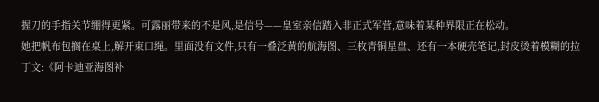握刀的手指关节绷得更紧。可露丽带来的不是风,是信号——皇室亲信踏入非正式军营,意味着某种界限正在松动。
她把帆布包搁在桌上,解开束口绳。里面没有文件,只有一叠泛黄的航海图、三枚青铜星盘、还有一本硬壳笔记,封皮烫着模糊的拉丁文:《阿卡迪亚海图补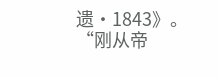遗·1843》。
“刚从帝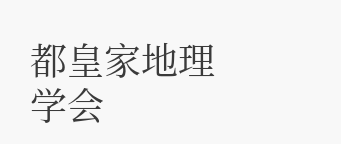都皇家地理学会